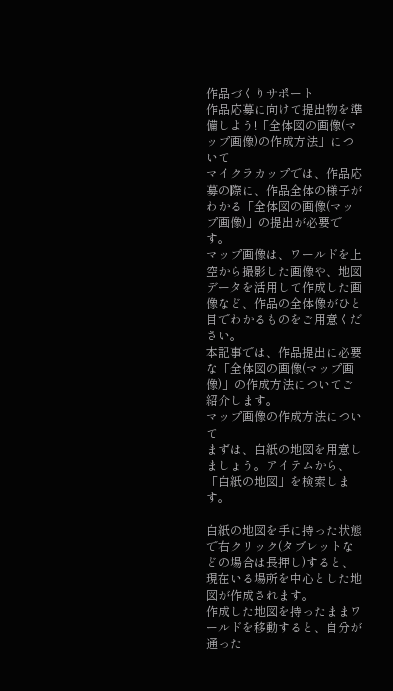作品づくりサポート
作品応募に向けて提出物を準備しよう!「全体図の画像(マップ画像)の作成方法」について
マイクラカップでは、作品応募の際に、作品全体の様子がわかる「全体図の画像(マップ画像)」の提出が必要です。
マップ画像は、ワールドを上空から撮影した画像や、地図データを活用して作成した画像など、作品の全体像がひと目でわかるものをご用意ください。
本記事では、作品提出に必要な「全体図の画像(マップ画像)」の作成方法についてご紹介します。
マップ画像の作成方法について
まずは、白紙の地図を用意しましょう。アイテムから、「白紙の地図」を検索します。

白紙の地図を手に持った状態で右クリック(タブレットなどの場合は長押し)すると、現在いる場所を中心とした地図が作成されます。
作成した地図を持ったままワールドを移動すると、自分が通った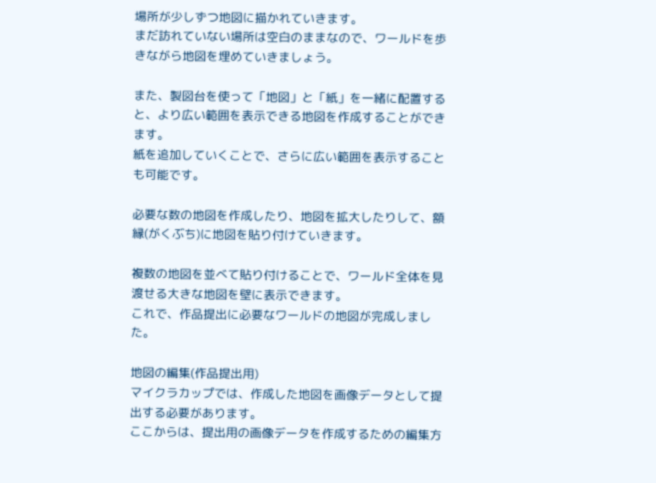場所が少しずつ地図に描かれていきます。
まだ訪れていない場所は空白のままなので、ワールドを歩きながら地図を埋めていきましょう。

また、製図台を使って「地図」と「紙」を一緒に配置すると、より広い範囲を表示できる地図を作成することができます。
紙を追加していくことで、さらに広い範囲を表示することも可能です。

必要な数の地図を作成したり、地図を拡大したりして、額縁(がくぶち)に地図を貼り付けていきます。

複数の地図を並べて貼り付けることで、ワールド全体を見渡せる大きな地図を壁に表示できます。
これで、作品提出に必要なワールドの地図が完成しました。

地図の編集(作品提出用)
マイクラカップでは、作成した地図を画像データとして提出する必要があります。
ここからは、提出用の画像データを作成するための編集方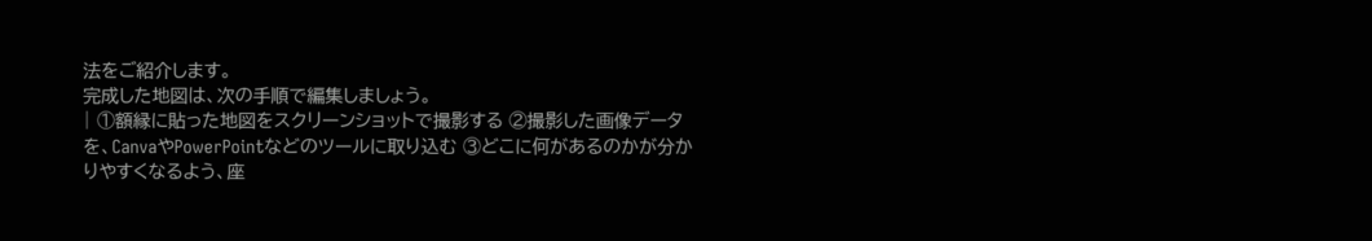法をご紹介します。
完成した地図は、次の手順で編集しましょう。
| ①額縁に貼った地図をスクリーンショットで撮影する ②撮影した画像データを、CanvaやPowerPointなどのツールに取り込む ③どこに何があるのかが分かりやすくなるよう、座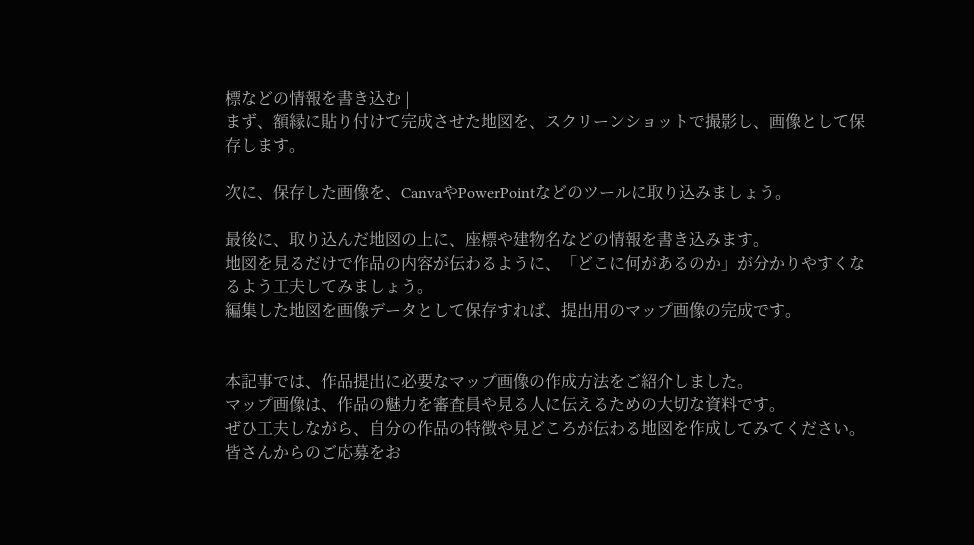標などの情報を書き込む |
まず、額縁に貼り付けて完成させた地図を、スクリーンショットで撮影し、画像として保存します。

次に、保存した画像を、CanvaやPowerPointなどのツールに取り込みましょう。

最後に、取り込んだ地図の上に、座標や建物名などの情報を書き込みます。
地図を見るだけで作品の内容が伝わるように、「どこに何があるのか」が分かりやすくなるよう工夫してみましょう。
編集した地図を画像データとして保存すれば、提出用のマップ画像の完成です。


本記事では、作品提出に必要なマップ画像の作成方法をご紹介しました。
マップ画像は、作品の魅力を審査員や見る人に伝えるための大切な資料です。
ぜひ工夫しながら、自分の作品の特徴や見どころが伝わる地図を作成してみてください。
皆さんからのご応募をお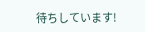待ちしています!